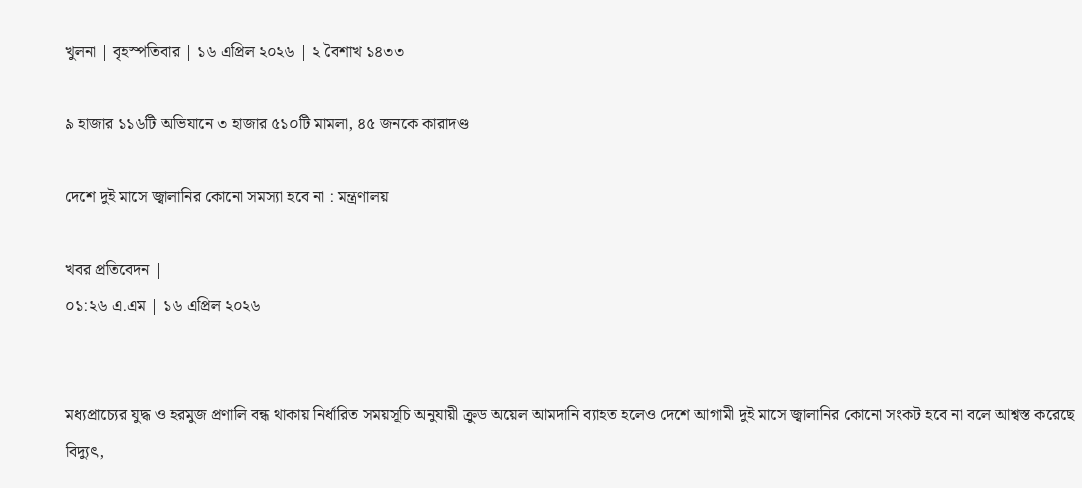খুলনা | বৃহস্পতিবার | ১৬ এপ্রিল ২০২৬ | ২ বৈশাখ ১৪৩৩

৯ হাজার ১১৬টি অভিযানে ৩ হাজার ৫১০টি মামলা, ৪৫ জনকে কারাদণ্ড

দেশে দুই মাসে জ্বালানির কোনো সমস্যা হবে না : মন্ত্রণালয়

খবর প্রতিবেদন |
০১:২৬ এ.এম | ১৬ এপ্রিল ২০২৬


মধ্যপ্রাচ্যের যুদ্ধ ও হরমুজ প্রণালি বন্ধ থাকায় নির্ধারিত সময়সূচি অনুযায়ী ক্রুড অয়েল আমদানি ব্যাহত হলেও দেশে আগামী দুই মাসে জ্বালানির কোনো সংকট হবে না বলে আশ্বস্ত করেছে বিদ্যুৎ,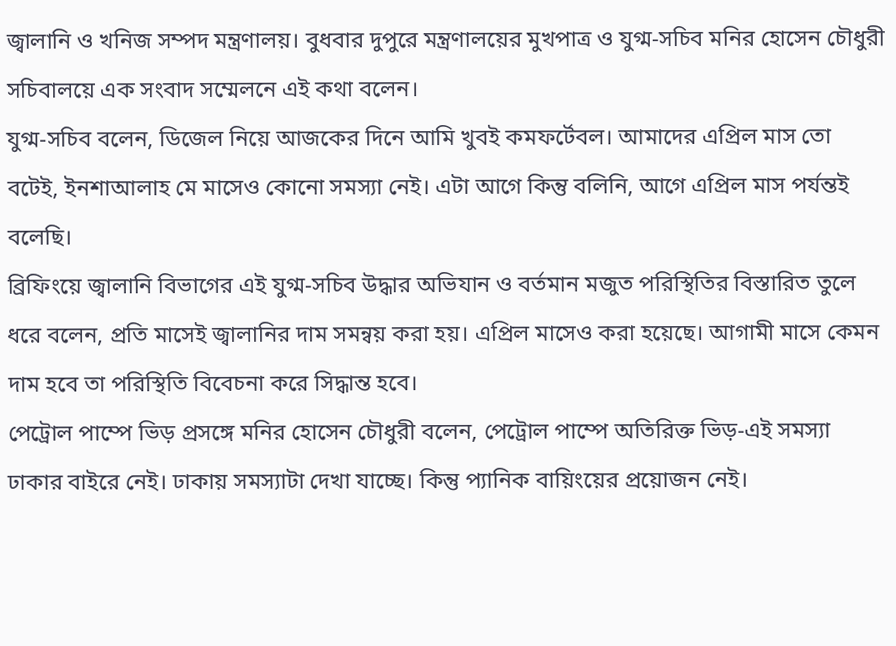জ্বালানি ও খনিজ সম্পদ মন্ত্রণালয়। বুধবার দুপুরে মন্ত্রণালয়ের মুখপাত্র ও যুগ্ম-সচিব মনির হোসেন চৌধুরী সচিবালয়ে এক সংবাদ সম্মেলনে এই কথা বলেন।
যুগ্ম-সচিব বলেন, ডিজেল নিয়ে আজকের দিনে আমি খুবই কমফর্টেবল। আমাদের এপ্রিল মাস তো বটেই, ইনশাআলাহ মে মাসেও কোনো সমস্যা নেই। এটা আগে কিন্তু বলিনি, আগে এপ্রিল মাস পর্যন্তই বলেছি।
ব্রিফিংয়ে জ্বালানি বিভাগের এই যুগ্ম-সচিব উদ্ধার অভিযান ও বর্তমান মজুত পরিস্থিতির বিস্তারিত তুলে ধরে বলেন, প্রতি মাসেই জ্বালানির দাম সমন্বয় করা হয়। এপ্রিল মাসেও করা হয়েছে। আগামী মাসে কেমন দাম হবে তা পরিস্থিতি বিবেচনা করে সিদ্ধান্ত হবে।
পেট্রোল পাম্পে ভিড় প্রসঙ্গে মনির হোসেন চৌধুরী বলেন, পেট্রোল পাম্পে অতিরিক্ত ভিড়-এই সমস্যা ঢাকার বাইরে নেই। ঢাকায় সমস্যাটা দেখা যাচ্ছে। কিন্তু প্যানিক বায়িংয়ের প্রয়োজন নেই।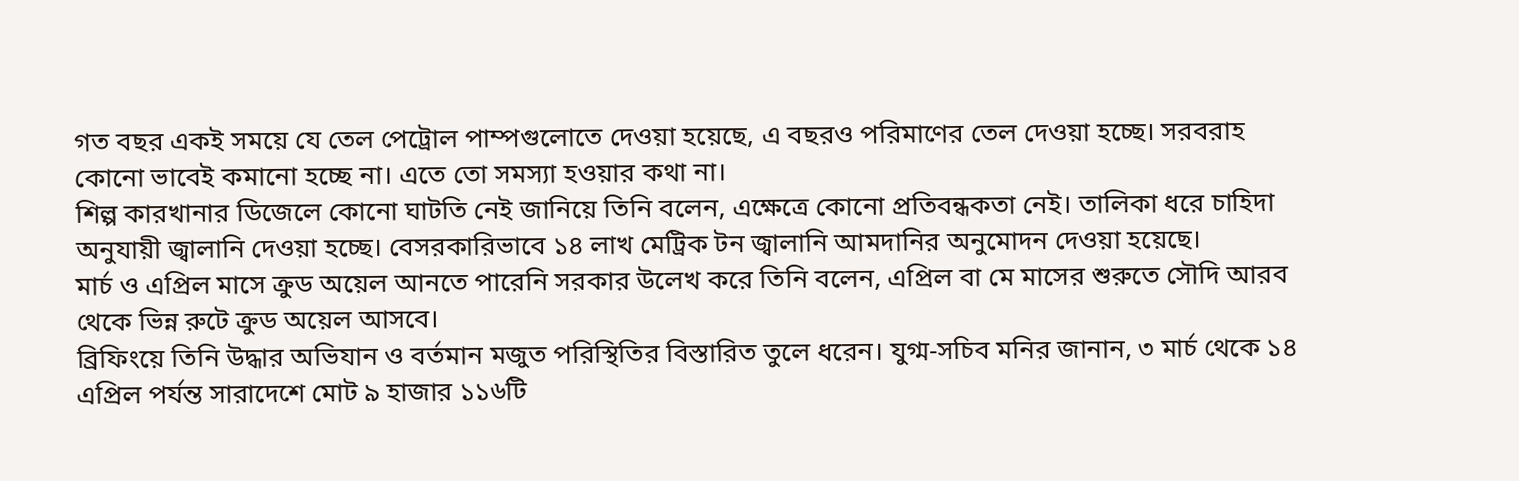গত বছর একই সময়ে যে তেল পেট্রোল পাম্পগুলোতে দেওয়া হয়েছে, এ বছরও পরিমাণের তেল দেওয়া হচ্ছে। সরবরাহ কোনো ভাবেই কমানো হচ্ছে না। এতে তো সমস্যা হওয়ার কথা না।
শিল্প কারখানার ডিজেলে কোনো ঘাটতি নেই জানিয়ে তিনি বলেন, এক্ষেত্রে কোনো প্রতিবন্ধকতা নেই। তালিকা ধরে চাহিদা অনুযায়ী জ্বালানি দেওয়া হচ্ছে। বেসরকারিভাবে ১৪ লাখ মেট্রিক টন জ্বালানি আমদানির অনুমোদন দেওয়া হয়েছে।
মার্চ ও এপ্রিল মাসে ক্রুড অয়েল আনতে পারেনি সরকার উলেখ করে তিনি বলেন, এপ্রিল বা মে মাসের শুরুতে সৌদি আরব থেকে ভিন্ন রুটে ক্রুড অয়েল আসবে।
ব্রিফিংয়ে তিনি উদ্ধার অভিযান ও বর্তমান মজুত পরিস্থিতির বিস্তারিত তুলে ধরেন। যুগ্ম-সচিব মনির জানান, ৩ মার্চ থেকে ১৪ এপ্রিল পর্যন্ত সারাদেশে মোট ৯ হাজার ১১৬টি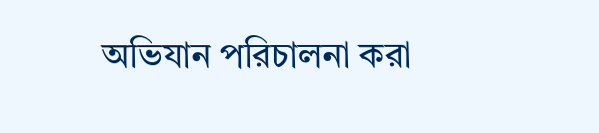অভিযান পরিচালনা করা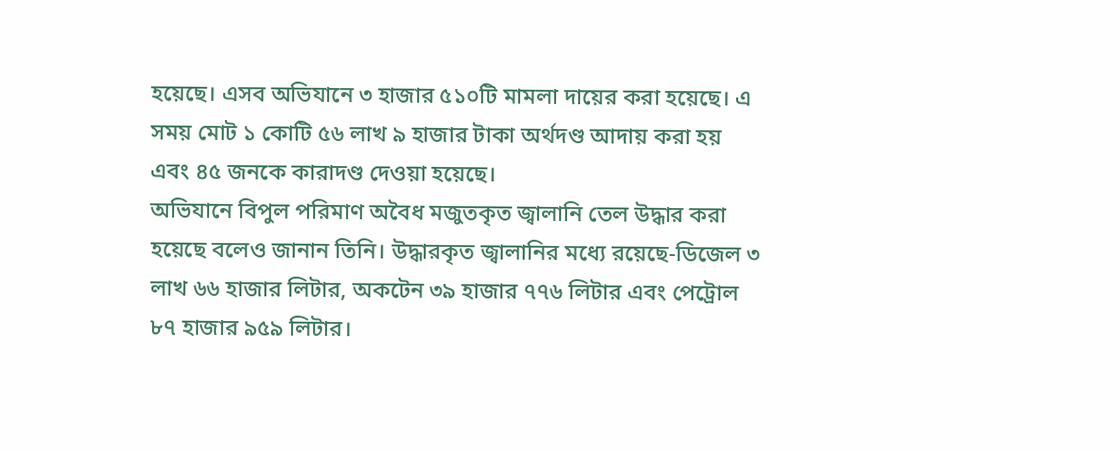হয়েছে। এসব অভিযানে ৩ হাজার ৫১০টি মামলা দায়ের করা হয়েছে। এ সময় মোট ১ কোটি ৫৬ লাখ ৯ হাজার টাকা অর্থদণ্ড আদায় করা হয় এবং ৪৫ জনকে কারাদণ্ড দেওয়া হয়েছে।
অভিযানে বিপুল পরিমাণ অবৈধ মজুতকৃত জ্বালানি তেল উদ্ধার করা হয়েছে বলেও জানান তিনি। উদ্ধারকৃত জ্বালানির মধ্যে রয়েছে-ডিজেল ৩ লাখ ৬৬ হাজার লিটার, অকটেন ৩৯ হাজার ৭৭৬ লিটার এবং পেট্রোল ৮৭ হাজার ৯৫৯ লিটার।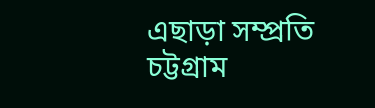এছাড়া সম্প্রতি চট্টগ্রাম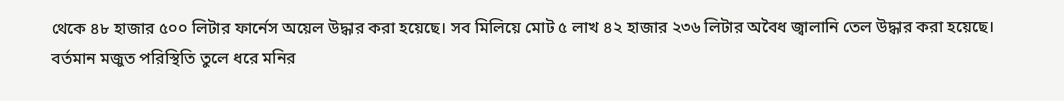থেকে ৪৮ হাজার ৫০০ লিটার ফার্নেস অয়েল উদ্ধার করা হয়েছে। সব মিলিয়ে মোট ৫ লাখ ৪২ হাজার ২৩৬ লিটার অবৈধ জ্বালানি তেল উদ্ধার করা হয়েছে।
বর্তমান মজুত পরিস্থিতি তুলে ধরে মনির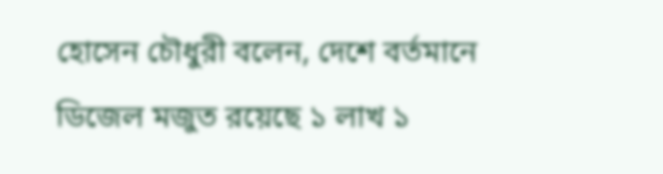হোসেন চৌধুরী বলেন, দেশে বর্তমানে ডিজেল মজুত রয়েছে ১ লাখ ১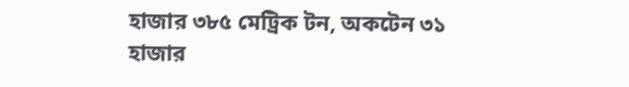হাজার ৩৮৫ মেট্রিক টন, অকটেন ৩১ হাজার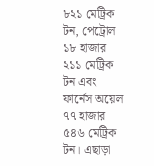৮২১ মেট্রিক টন, পেট্রোল ১৮ হাজার ২১১ মেট্রিক টন এবং ফার্নেস অয়েল ৭৭ হাজার ৫৪৬ মেট্রিক টন। এছাড়া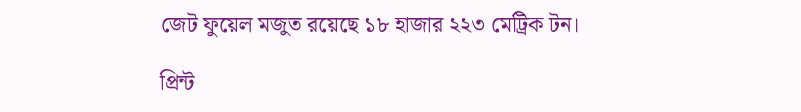জেট ফুয়েল মজুত রয়েছে ১৮ হাজার ২২৩ মেট্রিক টন।

প্রিন্ট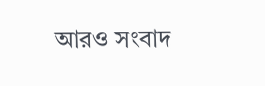আরও সংবাদ